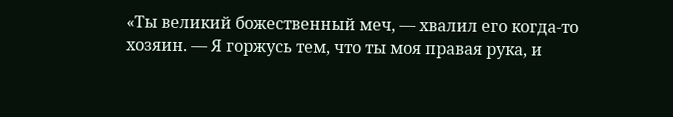«Ты великий божественный меч, — хвалил его когда-то хозяин. — Я горжусь тем, что ты моя правая рука, и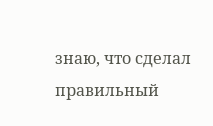знаю, что сделал правильный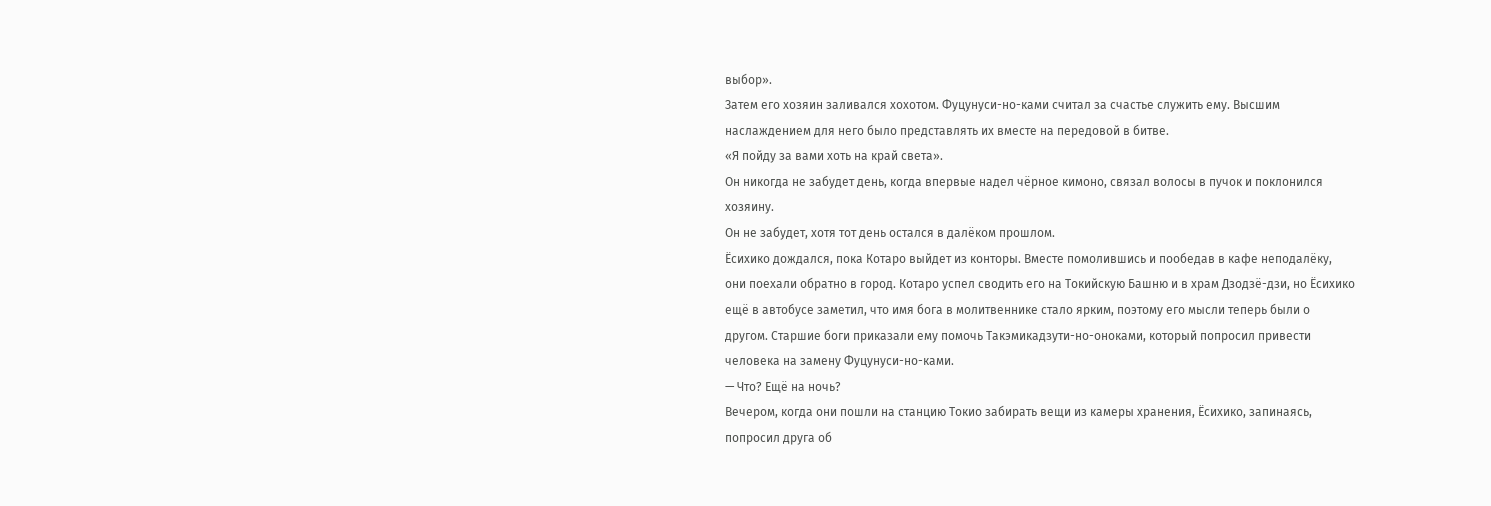выбор».
Затем его хозяин заливался хохотом. Фуцунуси-но-ками считал за счастье служить ему. Высшим наслаждением для него было представлять их вместе на передовой в битве.
«Я пойду за вами хоть на край света».
Он никогда не забудет день, когда впервые надел чёрное кимоно, связал волосы в пучок и поклонился хозяину.
Он не забудет, хотя тот день остался в далёком прошлом.
Ёсихико дождался, пока Котаро выйдет из конторы. Вместе помолившись и пообедав в кафе неподалёку, они поехали обратно в город. Котаро успел сводить его на Токийскую Башню и в храм Дзодзё-дзи, но Ёсихико ещё в автобусе заметил, что имя бога в молитвеннике стало ярким, поэтому его мысли теперь были о другом. Старшие боги приказали ему помочь Такэмикадзути-но-оноками, который попросил привести человека на замену Фуцунуси-но-ками.
— Что? Ещё на ночь?
Вечером, когда они пошли на станцию Токио забирать вещи из камеры хранения, Ёсихико, запинаясь, попросил друга об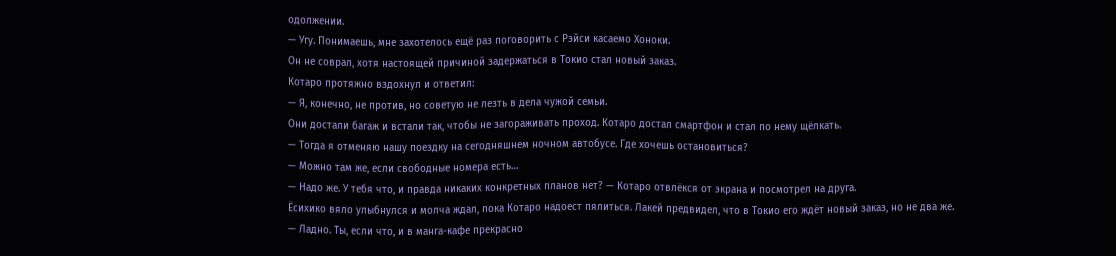одолжении.
— Угу. Понимаешь, мне захотелось ещё раз поговорить с Рэйси касаемо Хоноки.
Он не соврал, хотя настоящей причиной задержаться в Токио стал новый заказ.
Котаро протяжно вздохнул и ответил:
— Я, конечно, не против, но советую не лезть в дела чужой семьи.
Они достали багаж и встали так, чтобы не загораживать проход. Котаро достал смартфон и стал по нему щёлкать.
— Тогда я отменяю нашу поездку на сегодняшнем ночном автобусе. Где хочешь остановиться?
— Можно там же, если свободные номера есть…
— Надо же. У тебя что, и правда никаких конкретных планов нет? — Котаро отвлёкся от экрана и посмотрел на друга.
Ёсихико вяло улыбнулся и молча ждал, пока Котаро надоест пялиться. Лакей предвидел, что в Токио его ждёт новый заказ, но не два же.
— Ладно. Ты, если что, и в манга-кафе прекрасно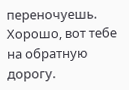переночуешь. Хорошо, вот тебе на обратную дорогу.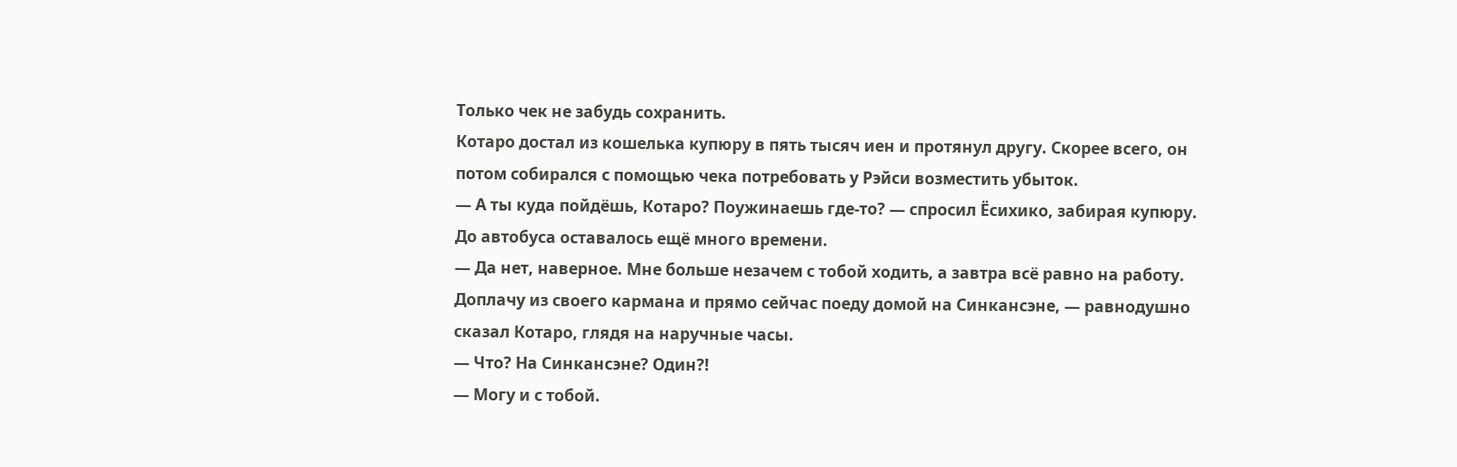Только чек не забудь сохранить.
Котаро достал из кошелька купюру в пять тысяч иен и протянул другу. Скорее всего, он потом собирался с помощью чека потребовать у Рэйси возместить убыток.
— А ты куда пойдёшь, Котаро? Поужинаешь где-то? — спросил Ёсихико, забирая купюру.
До автобуса оставалось ещё много времени.
— Да нет, наверное. Мне больше незачем с тобой ходить, а завтра всё равно на работу. Доплачу из своего кармана и прямо сейчас поеду домой на Синкансэне, — равнодушно сказал Котаро, глядя на наручные часы.
— Что? На Синкансэне? Один?!
— Могу и с тобой.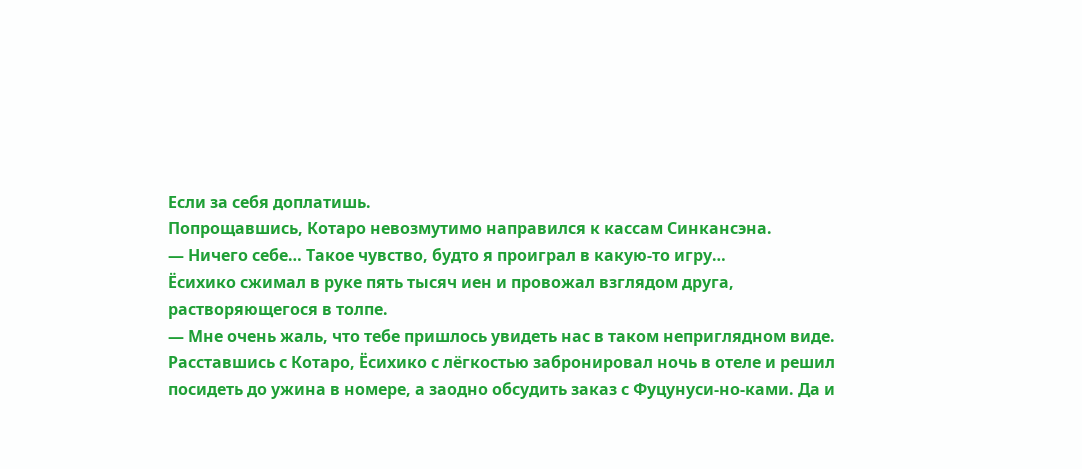Если за себя доплатишь.
Попрощавшись, Котаро невозмутимо направился к кассам Синкансэна.
— Ничего себе… Такое чувство, будто я проиграл в какую-то игру…
Ёсихико сжимал в руке пять тысяч иен и провожал взглядом друга, растворяющегося в толпе.
— Мне очень жаль, что тебе пришлось увидеть нас в таком неприглядном виде.
Расставшись с Котаро, Ёсихико с лёгкостью забронировал ночь в отеле и решил посидеть до ужина в номере, а заодно обсудить заказ с Фуцунуси-но-ками. Да и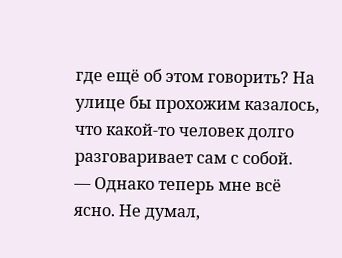где ещё об этом говорить? На улице бы прохожим казалось, что какой-то человек долго разговаривает сам с собой.
— Однако теперь мне всё ясно. Не думал,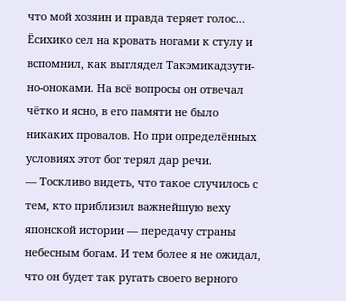что мой хозяин и правда теряет голос…
Ёсихико сел на кровать ногами к стулу и вспомнил, как выглядел Такэмикадзути-но-оноками. На всё вопросы он отвечал чётко и ясно, в его памяти не было никаких провалов. Но при определённых условиях этот бог терял дар речи.
— Тоскливо видеть, что такое случилось с тем, кто приблизил важнейшую веху японской истории — передачу страны небесным богам. И тем более я не ожидал, что он будет так ругать своего верного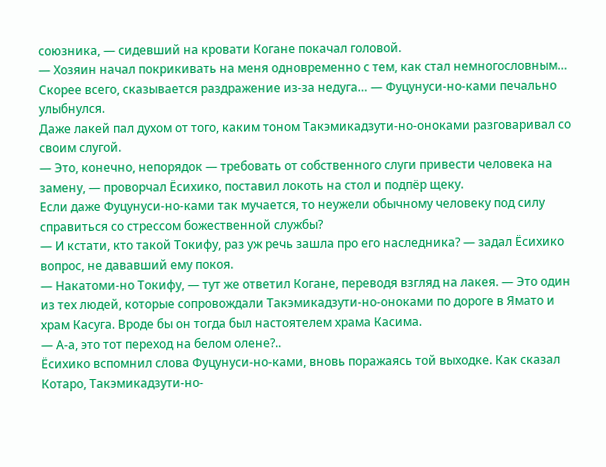союзника, — сидевший на кровати Когане покачал головой.
— Хозяин начал покрикивать на меня одновременно с тем, как стал немногословным… Скорее всего, сказывается раздражение из-за недуга… — Фуцунуси-но-ками печально улыбнулся.
Даже лакей пал духом от того, каким тоном Такэмикадзути-но-оноками разговаривал со своим слугой.
— Это, конечно, непорядок — требовать от собственного слуги привести человека на замену, — проворчал Ёсихико, поставил локоть на стол и подпёр щеку.
Если даже Фуцунуси-но-ками так мучается, то неужели обычному человеку под силу справиться со стрессом божественной службы?
— И кстати, кто такой Токифу, раз уж речь зашла про его наследника? — задал Ёсихико вопрос, не дававший ему покоя.
— Накатоми-но Токифу, — тут же ответил Когане, переводя взгляд на лакея. — Это один из тех людей, которые сопровождали Такэмикадзути-но-оноками по дороге в Ямато и храм Касуга. Вроде бы он тогда был настоятелем храма Касима.
— А-а, это тот переход на белом олене?..
Ёсихико вспомнил слова Фуцунуси-но-ками, вновь поражаясь той выходке. Как сказал Котаро, Такэмикадзути-но-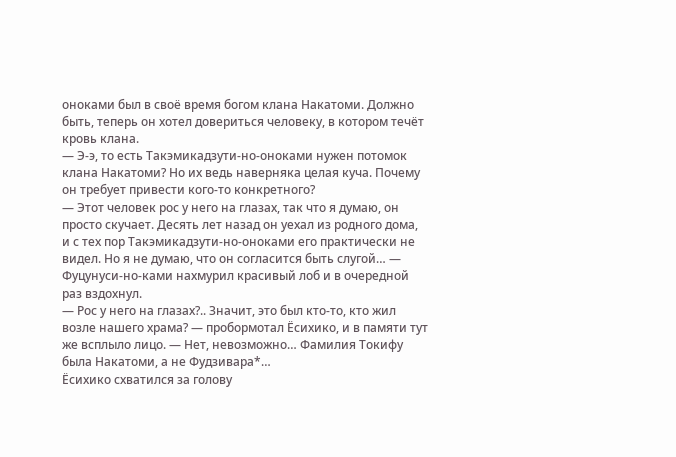оноками был в своё время богом клана Накатоми. Должно быть, теперь он хотел довериться человеку, в котором течёт кровь клана.
— Э-э, то есть Такэмикадзути-но-оноками нужен потомок клана Накатоми? Но их ведь наверняка целая куча. Почему он требует привести кого-то конкретного?
— Этот человек рос у него на глазах, так что я думаю, он просто скучает. Десять лет назад он уехал из родного дома, и с тех пор Такэмикадзути-но-оноками его практически не видел. Но я не думаю, что он согласится быть слугой… — Фуцунуси-но-ками нахмурил красивый лоб и в очередной раз вздохнул.
— Рос у него на глазах?.. Значит, это был кто-то, кто жил возле нашего храма? — пробормотал Ёсихико, и в памяти тут же всплыло лицо. — Нет, невозможно… Фамилия Токифу была Накатоми, а не Фудзивара*…
Ёсихико схватился за голову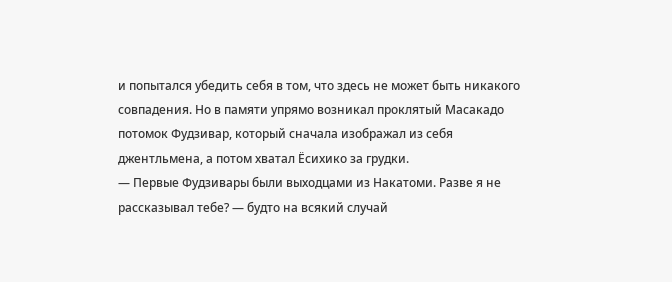и попытался убедить себя в том, что здесь не может быть никакого совпадения. Но в памяти упрямо возникал проклятый Масакадо потомок Фудзивар, который сначала изображал из себя джентльмена, а потом хватал Ёсихико за грудки.
— Первые Фудзивары были выходцами из Накатоми. Разве я не рассказывал тебе? — будто на всякий случай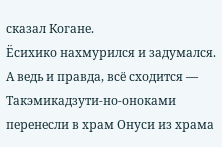сказал Когане.
Ёсихико нахмурился и задумался. А ведь и правда, всё сходится — Такэмикадзути-но-оноками перенесли в храм Онуси из храма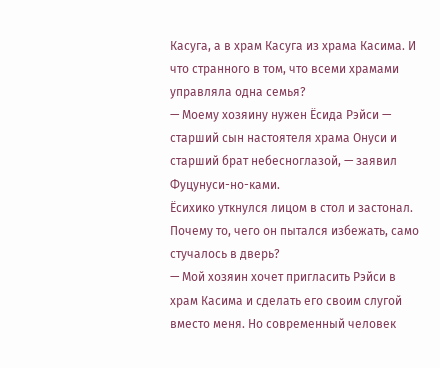Касуга, а в храм Касуга из храма Касима. И что странного в том, что всеми храмами управляла одна семья?
— Моему хозяину нужен Ёсида Рэйси — старший сын настоятеля храма Онуси и старший брат небесноглазой, — заявил Фуцунуси-но-ками.
Ёсихико уткнулся лицом в стол и застонал. Почему то, чего он пытался избежать, само стучалось в дверь?
— Мой хозяин хочет пригласить Рэйси в храм Касима и сделать его своим слугой вместо меня. Но современный человек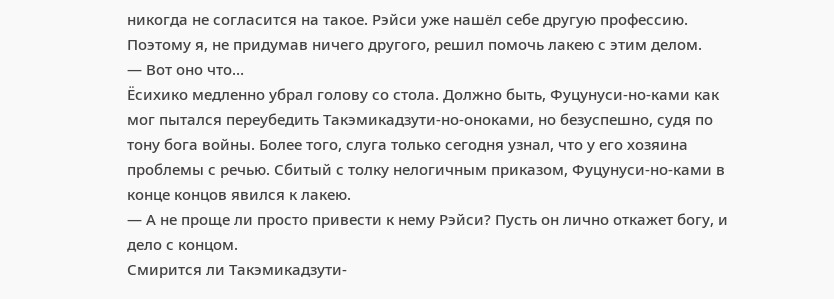никогда не согласится на такое. Рэйси уже нашёл себе другую профессию. Поэтому я, не придумав ничего другого, решил помочь лакею с этим делом.
— Вот оно что…
Ёсихико медленно убрал голову со стола. Должно быть, Фуцунуси-но-ками как мог пытался переубедить Такэмикадзути-но-оноками, но безуспешно, судя по тону бога войны. Более того, слуга только сегодня узнал, что у его хозяина проблемы с речью. Сбитый с толку нелогичным приказом, Фуцунуси-но-ками в конце концов явился к лакею.
— А не проще ли просто привести к нему Рэйси? Пусть он лично откажет богу, и дело с концом.
Смирится ли Такэмикадзути-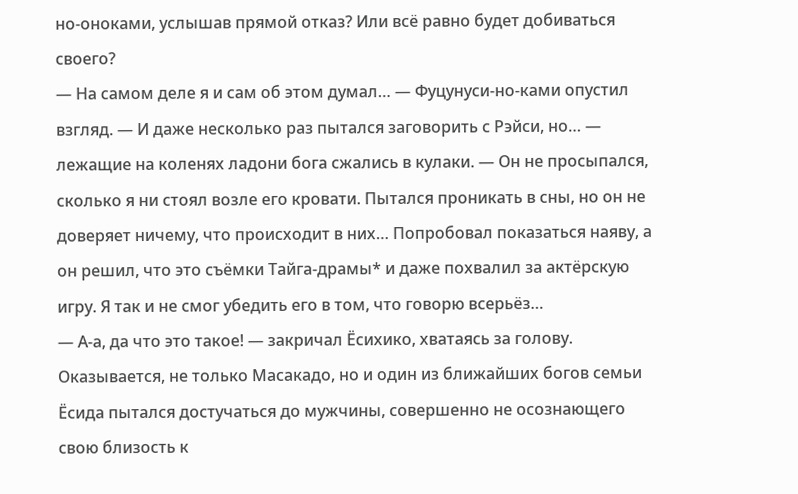но-оноками, услышав прямой отказ? Или всё равно будет добиваться своего?
— На самом деле я и сам об этом думал… — Фуцунуси-но-ками опустил взгляд. — И даже несколько раз пытался заговорить с Рэйси, но… — лежащие на коленях ладони бога сжались в кулаки. — Он не просыпался, сколько я ни стоял возле его кровати. Пытался проникать в сны, но он не доверяет ничему, что происходит в них… Попробовал показаться наяву, а он решил, что это съёмки Тайга-драмы* и даже похвалил за актёрскую игру. Я так и не смог убедить его в том, что говорю всерьёз…
— А-а, да что это такое! — закричал Ёсихико, хватаясь за голову.
Оказывается, не только Масакадо, но и один из ближайших богов семьи Ёсида пытался достучаться до мужчины, совершенно не осознающего свою близость к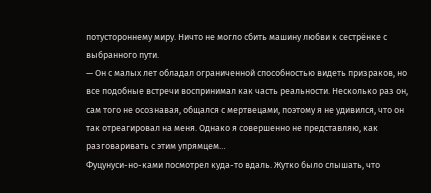потустороннему миру. Ничто не могло сбить машину любви к сестрёнке с выбранного пути.
— Он с малых лет обладал ограниченной способностью видеть призраков, но все подобные встречи воспринимал как часть реальности. Несколько раз он, сам того не осознавая, общался с мертвецами, поэтому я не удивился, что он так отреагировал на меня. Однако я совершенно не представляю, как разговаривать с этим упрямцем…
Фуцунуси-но-ками посмотрел куда-то вдаль. Жутко было слышать, что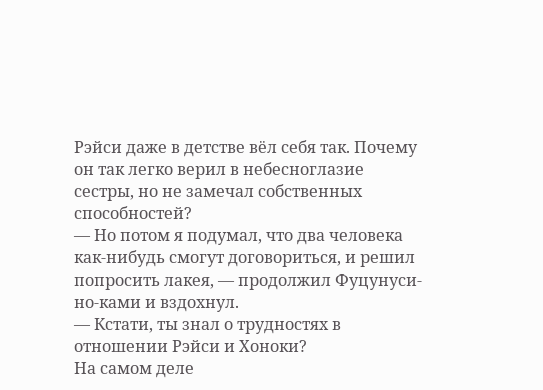Рэйси даже в детстве вёл себя так. Почему он так легко верил в небесноглазие сестры, но не замечал собственных способностей?
— Но потом я подумал, что два человека как-нибудь смогут договориться, и решил попросить лакея, — продолжил Фуцунуси-но-ками и вздохнул.
— Кстати, ты знал о трудностях в отношении Рэйси и Хоноки?
На самом деле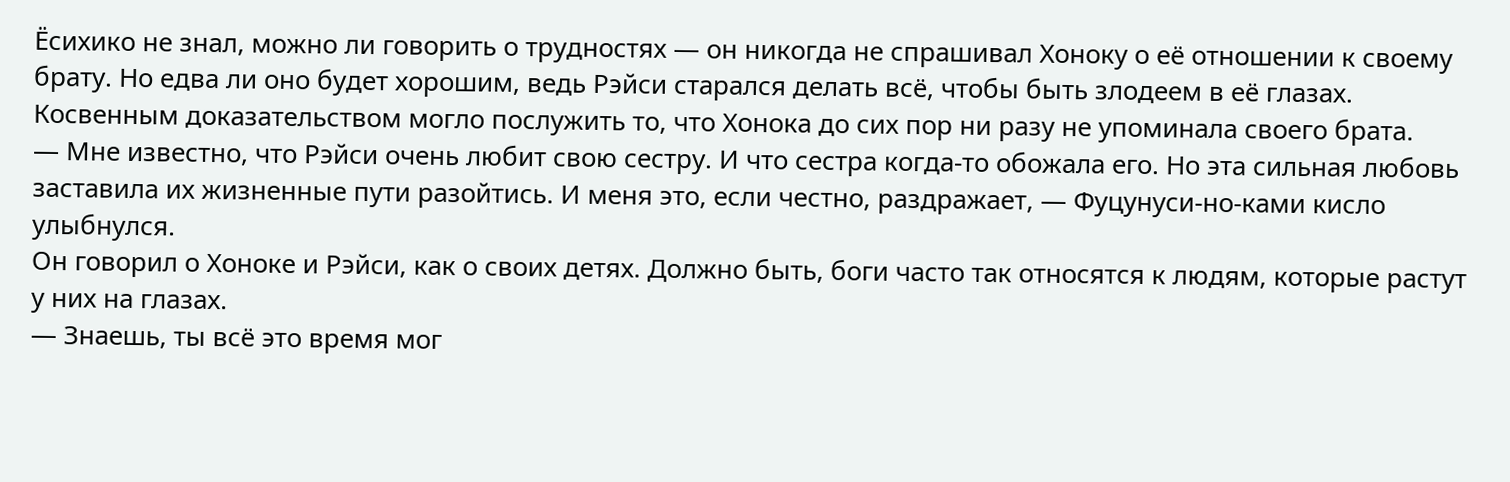Ёсихико не знал, можно ли говорить о трудностях — он никогда не спрашивал Хоноку о её отношении к своему брату. Но едва ли оно будет хорошим, ведь Рэйси старался делать всё, чтобы быть злодеем в её глазах. Косвенным доказательством могло послужить то, что Хонока до сих пор ни разу не упоминала своего брата.
— Мне известно, что Рэйси очень любит свою сестру. И что сестра когда-то обожала его. Но эта сильная любовь заставила их жизненные пути разойтись. И меня это, если честно, раздражает, — Фуцунуси-но-ками кисло улыбнулся.
Он говорил о Хоноке и Рэйси, как о своих детях. Должно быть, боги часто так относятся к людям, которые растут у них на глазах.
— Знаешь, ты всё это время мог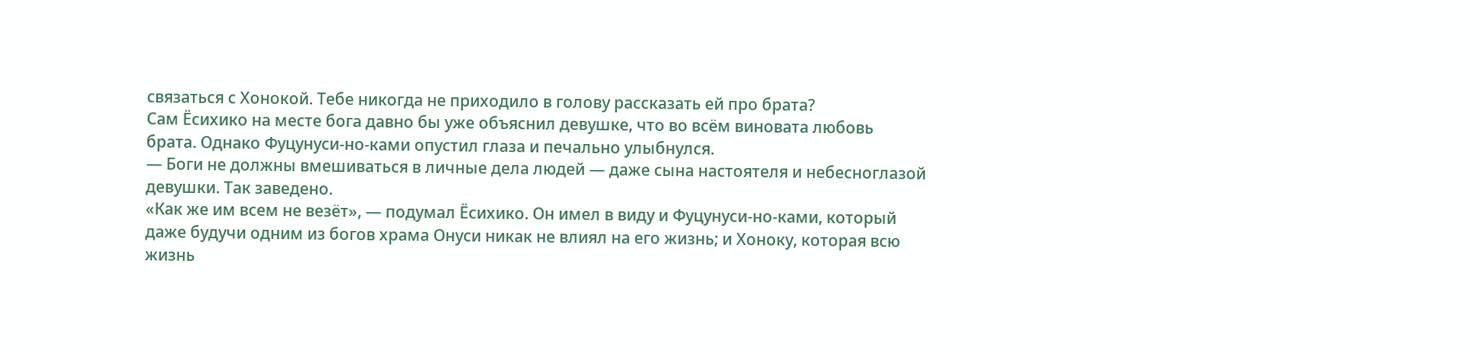связаться с Хонокой. Тебе никогда не приходило в голову рассказать ей про брата?
Сам Ёсихико на месте бога давно бы уже объяснил девушке, что во всём виновата любовь брата. Однако Фуцунуси-но-ками опустил глаза и печально улыбнулся.
— Боги не должны вмешиваться в личные дела людей — даже сына настоятеля и небесноглазой девушки. Так заведено.
«Как же им всем не везёт», — подумал Ёсихико. Он имел в виду и Фуцунуси-но-ками, который даже будучи одним из богов храма Онуси никак не влиял на его жизнь; и Хоноку, которая всю жизнь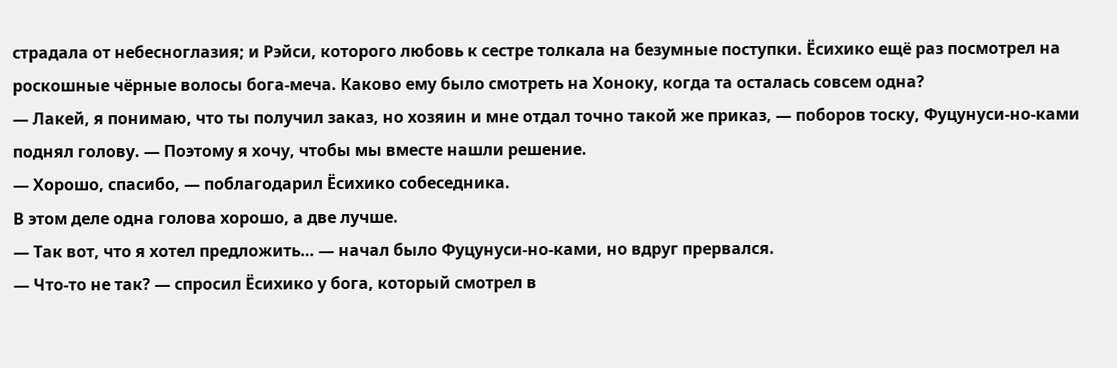страдала от небесноглазия; и Рэйси, которого любовь к сестре толкала на безумные поступки. Ёсихико ещё раз посмотрел на роскошные чёрные волосы бога-меча. Каково ему было смотреть на Хоноку, когда та осталась совсем одна?
— Лакей, я понимаю, что ты получил заказ, но хозяин и мне отдал точно такой же приказ, — поборов тоску, Фуцунуси-но-ками поднял голову. — Поэтому я хочу, чтобы мы вместе нашли решение.
— Хорошо, спасибо, — поблагодарил Ёсихико собеседника.
В этом деле одна голова хорошо, а две лучше.
— Так вот, что я хотел предложить… — начал было Фуцунуси-но-ками, но вдруг прервался.
— Что-то не так? — спросил Ёсихико у бога, который смотрел в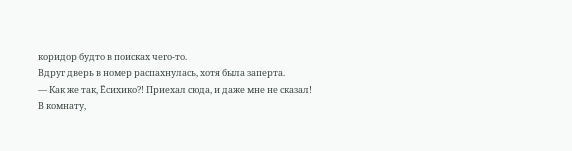коридор будто в поисках чего-то.
Вдруг дверь в номер распахнулась, хотя была заперта.
— Как же так, Ёсихико?! Приехал сюда, и даже мне не сказал!
В комнату,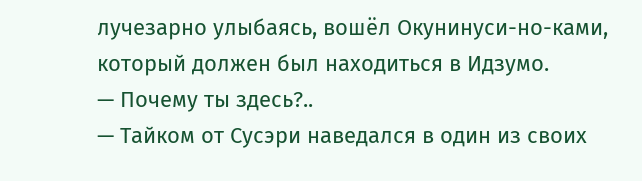лучезарно улыбаясь, вошёл Окунинуси-но-ками, который должен был находиться в Идзумо.
— Почему ты здесь?..
— Тайком от Сусэри наведался в один из своих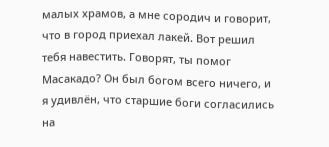малых храмов, а мне сородич и говорит, что в город приехал лакей. Вот решил тебя навестить. Говорят, ты помог Масакадо? Он был богом всего ничего, и я удивлён, что старшие боги согласились на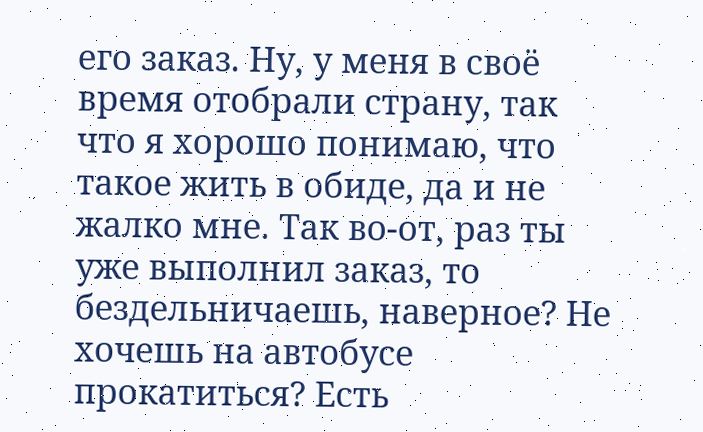его заказ. Ну, у меня в своё время отобрали страну, так что я хорошо понимаю, что такое жить в обиде, да и не жалко мне. Так во-от, раз ты уже выполнил заказ, то бездельничаешь, наверное? Не хочешь на автобусе прокатиться? Есть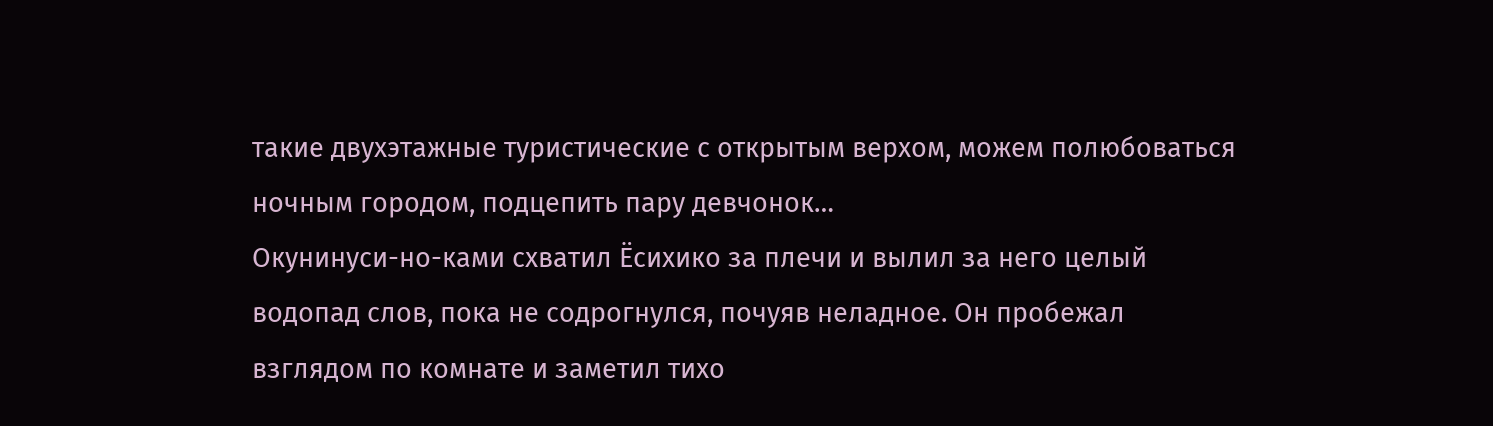такие двухэтажные туристические с открытым верхом, можем полюбоваться ночным городом, подцепить пару девчонок…
Окунинуси-но-ками схватил Ёсихико за плечи и вылил за него целый водопад слов, пока не содрогнулся, почуяв неладное. Он пробежал взглядом по комнате и заметил тихо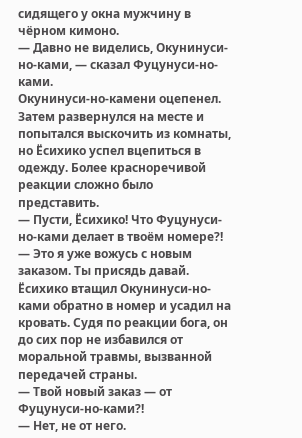сидящего у окна мужчину в чёрном кимоно.
— Давно не виделись, Окунинуси-но-ками, — сказал Фуцунуси-но-ками.
Окунинуси-но-камени оцепенел. Затем развернулся на месте и попытался выскочить из комнаты, но Ёсихико успел вцепиться в одежду. Более красноречивой реакции сложно было представить.
— Пусти, Ёсихико! Что Фуцунуси-но-ками делает в твоём номере?!
— Это я уже вожусь с новым заказом. Ты присядь давай.
Ёсихико втащил Окунинуси-но-ками обратно в номер и усадил на кровать. Судя по реакции бога, он до сих пор не избавился от моральной травмы, вызванной передачей страны.
— Твой новый заказ — от Фуцунуси-но-ками?!
— Нет, не от него.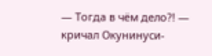— Тогда в чём дело?! — кричал Окунинуси-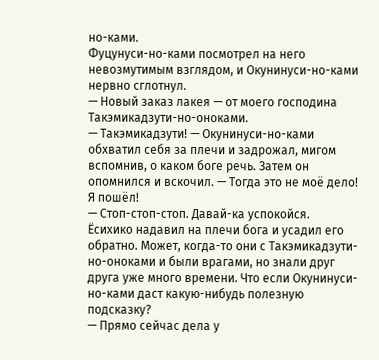но-ками.
Фуцунуси-но-ками посмотрел на него невозмутимым взглядом, и Окунинуси-но-ками нервно сглотнул.
— Новый заказ лакея — от моего господина Такэмикадзути-но-оноками.
— Такэмикадзути! — Окунинуси-но-ками обхватил себя за плечи и задрожал, мигом вспомнив, о каком боге речь. Затем он опомнился и вскочил. — Тогда это не моё дело! Я пошёл!
— Стоп-стоп-стоп. Давай-ка успокойся.
Ёсихико надавил на плечи бога и усадил его обратно. Может, когда-то они с Такэмикадзути-но-оноками и были врагами, но знали друг друга уже много времени. Что если Окунинуси-но-ками даст какую-нибудь полезную подсказку?
— Прямо сейчас дела у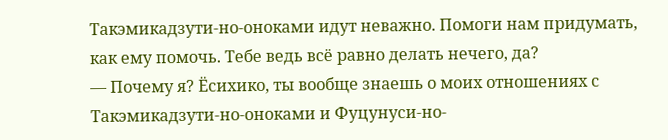Такэмикадзути-но-оноками идут неважно. Помоги нам придумать, как ему помочь. Тебе ведь всё равно делать нечего, да?
— Почему я? Ёсихико, ты вообще знаешь о моих отношениях с Такэмикадзути-но-оноками и Фуцунуси-но-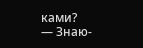ками?
— Знаю-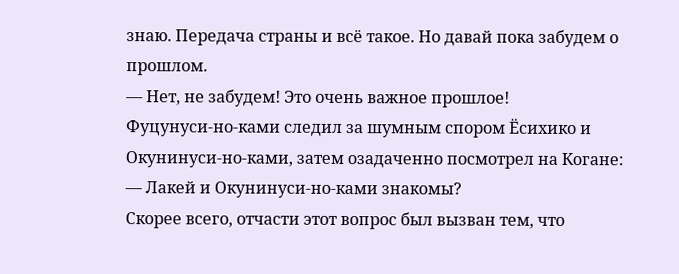знаю. Передача страны и всё такое. Но давай пока забудем о прошлом.
— Нет, не забудем! Это очень важное прошлое!
Фуцунуси-но-ками следил за шумным спором Ёсихико и Окунинуси-но-ками, затем озадаченно посмотрел на Когане:
— Лакей и Окунинуси-но-ками знакомы?
Скорее всего, отчасти этот вопрос был вызван тем, что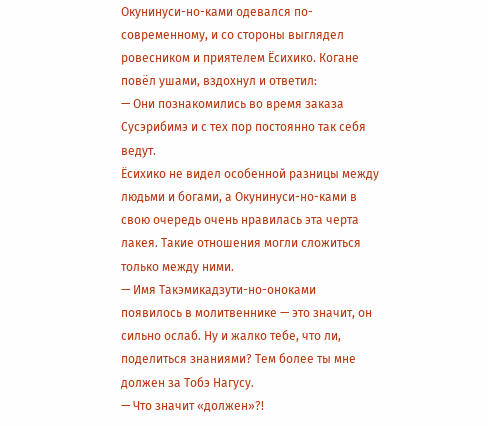Окунинуси-но-ками одевался по-современному, и со стороны выглядел ровесником и приятелем Ёсихико. Когане повёл ушами, вздохнул и ответил:
— Они познакомились во время заказа Сусэрибимэ и с тех пор постоянно так себя ведут.
Ёсихико не видел особенной разницы между людьми и богами, а Окунинуси-но-ками в свою очередь очень нравилась эта черта лакея. Такие отношения могли сложиться только между ними.
— Имя Такэмикадзути-но-оноками появилось в молитвеннике — это значит, он сильно ослаб. Ну и жалко тебе, что ли, поделиться знаниями? Тем более ты мне должен за Тобэ Нагусу.
— Что значит «должен»?!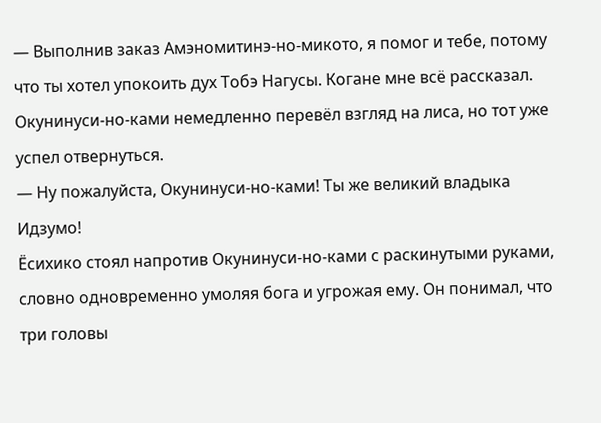— Выполнив заказ Амэномитинэ-но-микото, я помог и тебе, потому что ты хотел упокоить дух Тобэ Нагусы. Когане мне всё рассказал.
Окунинуси-но-ками немедленно перевёл взгляд на лиса, но тот уже успел отвернуться.
— Ну пожалуйста, Окунинуси-но-ками! Ты же великий владыка Идзумо!
Ёсихико стоял напротив Окунинуси-но-ками с раскинутыми руками, словно одновременно умоляя бога и угрожая ему. Он понимал, что три головы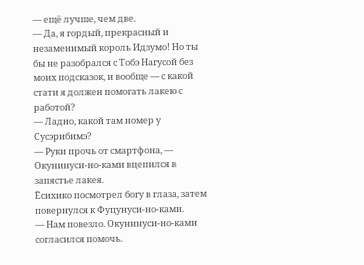— ещё лучше, чем две.
— Да, я гордый, прекрасный и незаменимый король Идзумо! Но ты бы не разобрался с Тобэ Нагусой без моих подсказок, и вообще — с какой стати я должен помогать лакею с работой?
— Ладно, какой там номер у Сусэрибимэ?
— Руки прочь от смартфона, — Окунинуси-но-ками вцепился в запястье лакея.
Ёсихико посмотрел богу в глаза, затем повернулся к Фуцунуси-но-ками.
— Нам повезло. Окунинуси-но-ками согласился помочь.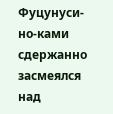Фуцунуси-но-ками сдержанно засмеялся над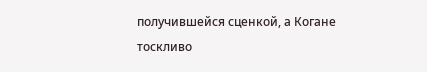получившейся сценкой, а Когане тоскливо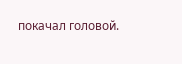покачал головой.